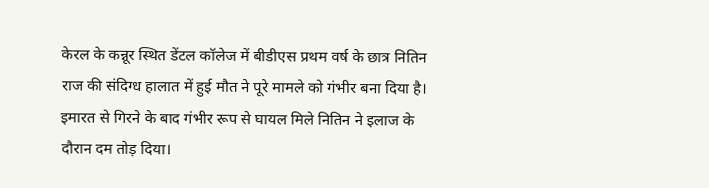केरल के कन्नूर स्थित डेंटल कॉलेज में बीडीएस प्रथम वर्ष के छात्र नितिन राज की संदिग्ध हालात में हुई मौत ने पूरे मामले को गंभीर बना दिया है। इमारत से गिरने के बाद गंभीर रूप से घायल मिले नितिन ने इलाज के दौरान दम तोड़ दिया।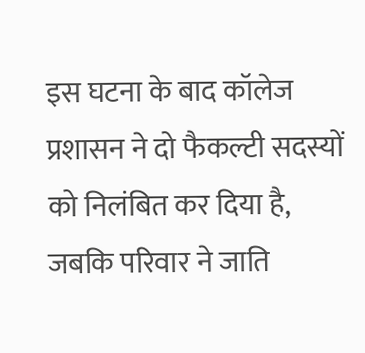इस घटना के बाद कॉलेज प्रशासन ने दो फैकल्टी सदस्यों को निलंबित कर दिया है, जबकि परिवार ने जाति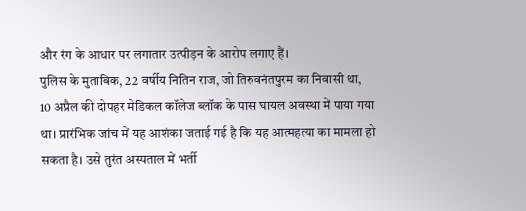और रंग के आधार पर लगातार उत्पीड़न के आरोप लगाए हैं।
पुलिस के मुताबिक, 22 वर्षीय नितिन राज, जो तिरुवनंतपुरम का निवासी था, 10 अप्रैल की दोपहर मेडिकल कॉलेज ब्लॉक के पास घायल अवस्था में पाया गया था। प्रारंभिक जांच में यह आशंका जताई गई है कि यह आत्महत्या का मामला हो सकता है। उसे तुरंत अस्पताल में भर्ती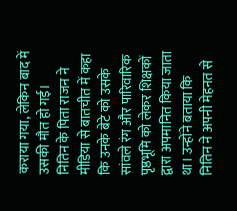कराया गया, लेकिन बाद में उसकी मौत हो गई।
नितिन के पिता राजन ने मीडिया से बातचीत में कहा कि उनके बेटे को उसके सांवले रंग और पारिवारिक पृष्ठभूमि को लेकर शिक्षकों द्वारा अपमानित किया जाता था। उन्होंने बताया कि नितिन ने अपनी मेहनत से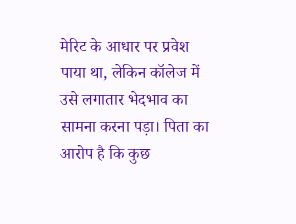मेरिट के आधार पर प्रवेश पाया था, लेकिन कॉलेज में उसे लगातार भेदभाव का सामना करना पड़ा। पिता का आरोप है कि कुछ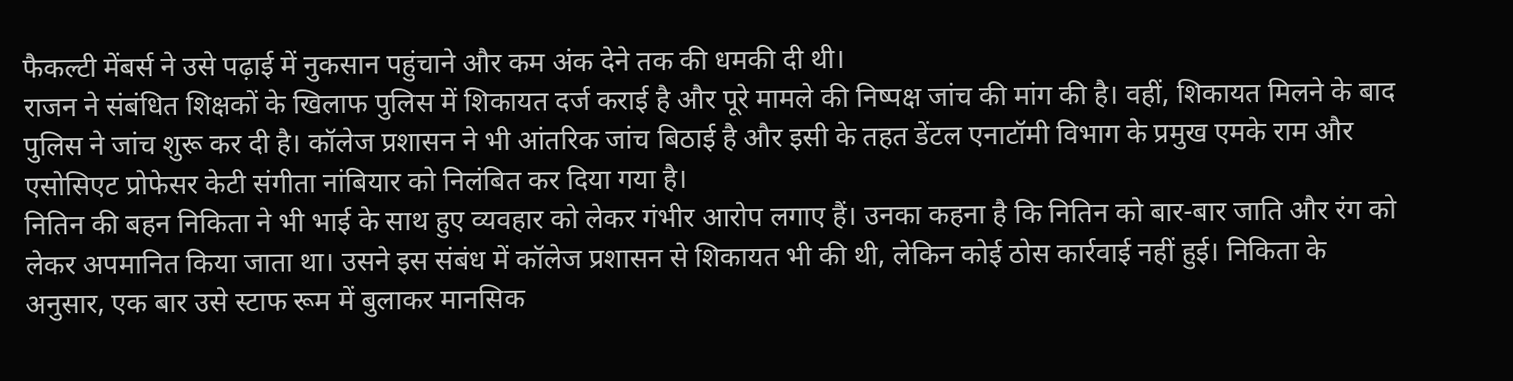फैकल्टी मेंबर्स ने उसे पढ़ाई में नुकसान पहुंचाने और कम अंक देने तक की धमकी दी थी।
राजन ने संबंधित शिक्षकों के खिलाफ पुलिस में शिकायत दर्ज कराई है और पूरे मामले की निष्पक्ष जांच की मांग की है। वहीं, शिकायत मिलने के बाद पुलिस ने जांच शुरू कर दी है। कॉलेज प्रशासन ने भी आंतरिक जांच बिठाई है और इसी के तहत डेंटल एनाटॉमी विभाग के प्रमुख एमके राम और एसोसिएट प्रोफेसर केटी संगीता नांबियार को निलंबित कर दिया गया है।
नितिन की बहन निकिता ने भी भाई के साथ हुए व्यवहार को लेकर गंभीर आरोप लगाए हैं। उनका कहना है कि नितिन को बार-बार जाति और रंग को लेकर अपमानित किया जाता था। उसने इस संबंध में कॉलेज प्रशासन से शिकायत भी की थी, लेकिन कोई ठोस कार्रवाई नहीं हुई। निकिता के अनुसार, एक बार उसे स्टाफ रूम में बुलाकर मानसिक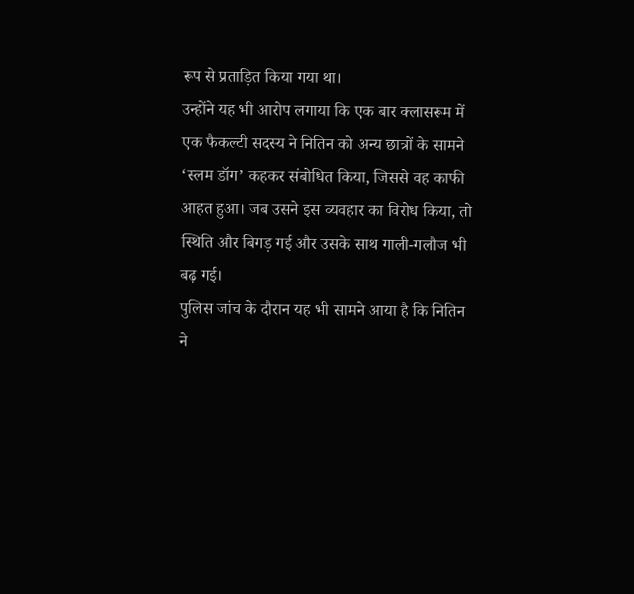रूप से प्रताड़ित किया गया था।
उन्होंने यह भी आरोप लगाया कि एक बार क्लासरूम में एक फैकल्टी सदस्य ने नितिन को अन्य छात्रों के सामने ‘स्लम डॉग’ कहकर संबोधित किया, जिससे वह काफी आहत हुआ। जब उसने इस व्यवहार का विरोध किया, तो स्थिति और बिगड़ गई और उसके साथ गाली-गलौज भी बढ़ गई।
पुलिस जांच के दौरान यह भी सामने आया है कि नितिन ने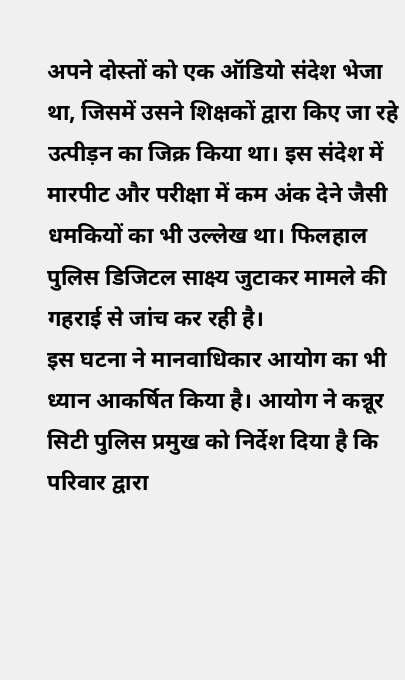अपने दोस्तों को एक ऑडियो संदेश भेजा था, जिसमें उसने शिक्षकों द्वारा किए जा रहे उत्पीड़न का जिक्र किया था। इस संदेश में मारपीट और परीक्षा में कम अंक देने जैसी धमकियों का भी उल्लेख था। फिलहाल पुलिस डिजिटल साक्ष्य जुटाकर मामले की गहराई से जांच कर रही है।
इस घटना ने मानवाधिकार आयोग का भी ध्यान आकर्षित किया है। आयोग ने कन्नूर सिटी पुलिस प्रमुख को निर्देश दिया है कि परिवार द्वारा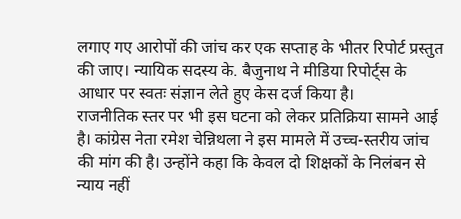लगाए गए आरोपों की जांच कर एक सप्ताह के भीतर रिपोर्ट प्रस्तुत की जाए। न्यायिक सदस्य के. बैजुनाथ ने मीडिया रिपोर्ट्स के आधार पर स्वतः संज्ञान लेते हुए केस दर्ज किया है।
राजनीतिक स्तर पर भी इस घटना को लेकर प्रतिक्रिया सामने आई है। कांग्रेस नेता रमेश चेन्निथला ने इस मामले में उच्च-स्तरीय जांच की मांग की है। उन्होंने कहा कि केवल दो शिक्षकों के निलंबन से न्याय नहीं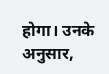होगा। उनके अनुसार,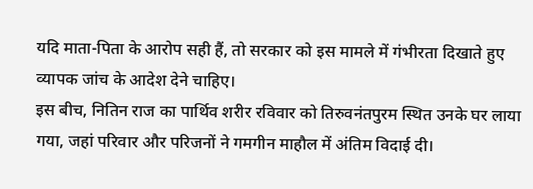यदि माता-पिता के आरोप सही हैं, तो सरकार को इस मामले में गंभीरता दिखाते हुए व्यापक जांच के आदेश देने चाहिए।
इस बीच, नितिन राज का पार्थिव शरीर रविवार को तिरुवनंतपुरम स्थित उनके घर लाया गया, जहां परिवार और परिजनों ने गमगीन माहौल में अंतिम विदाई दी।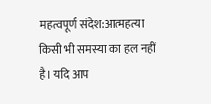महत्वपूर्ण संदेश:आत्महत्या किसी भी समस्या का हल नहीं है। यदि आप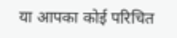या आपका कोई परिचित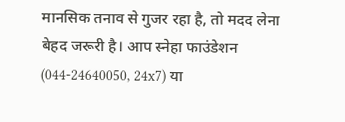मानसिक तनाव से गुजर रहा है, तो मदद लेना बेहद जरूरी है। आप स्नेहा फाउंडेशन (044-24640050, 24x7) या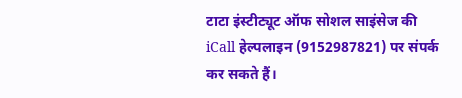टाटा इंस्टीट्यूट ऑफ सोशल साइंसेज की iCall हेल्पलाइन (9152987821) पर संपर्क कर सकते हैं।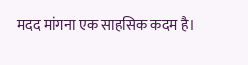मदद मांगना एक साहसिक कदम है।